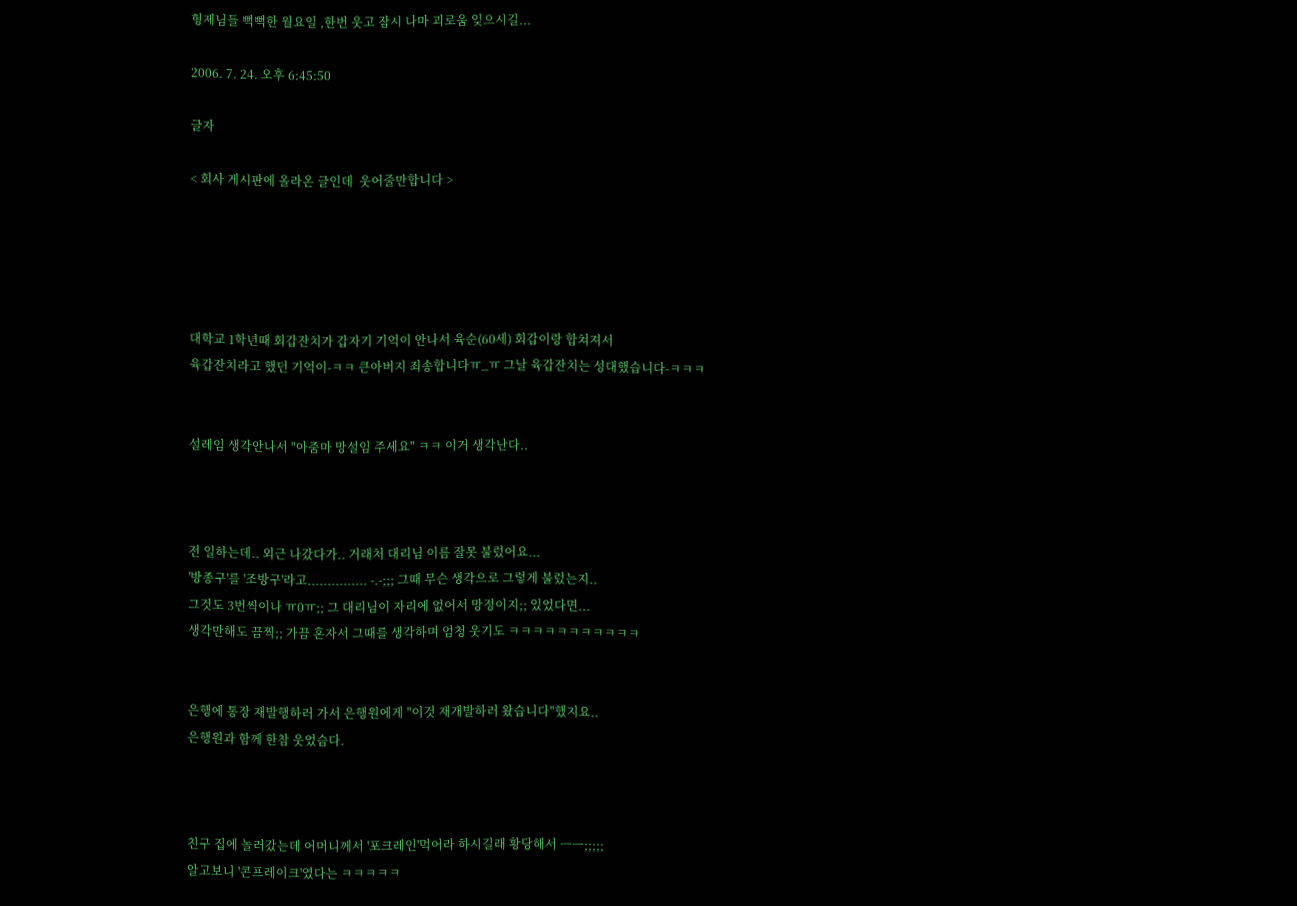형제님들 뻑뻑한 월요일 ,한번 웃고 잠시 나마 괴로움 잊으시길...

2006. 7. 24. 오후 6:45:50

글자

< 회사 게시판에 올라온 글인데  웃어줄만합니다 >





대학교 1학년때 회갑잔치가 갑자기 기억이 안나서 육순(60세) 회갑이랑 합쳐져서
육갑잔치라고 했던 기억이-ㅋㅋ 큰아버지 죄송합니다ㅠ_ㅠ 그날 육갑잔치는 성대했습니다-ㅋㅋㅋ


설레임 생각안나서 "아줌마 망설임 주세요" ㅋㅋ 이거 생각난다..



전 일하는데.. 외근 나갔다가.. 거래처 대리님 이름 잘못 불렀어요...
'방종구'를 '조방구'라고............... -.-;;; 그때 무슨 생각으로 그렇게 불렀는지..
그것도 3번씩이나 ㅠ0ㅠ;; 그 대리님이 자리에 없어서 망정이지;; 있었다면...
생각만해도 끔찍;; 가끔 혼자서 그때를 생각하며 엄청 웃기도 ㅋㅋㅋㅋㅋㅋㅋㅋㅋㅋㅋ


은행에 통장 재발행하러 가서 은행원에게 "이것 재개발하러 왔습니다"했지요..
은행원과 함께 한참 웃었슴다.



친구 집에 놀러갔는데 어머니께서 '포크레인'먹어라 하시길래 황당해서 ㅡㅡ;;;;;
알고보니 '콘프레이크'였다는 ㅋㅋㅋㅋㅋ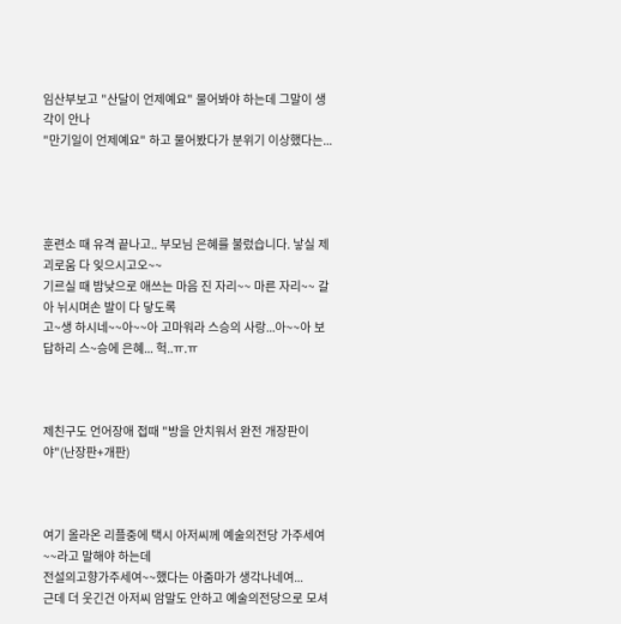임산부보고 "산달이 언제예요" 물어봐야 하는데 그말이 생각이 안나
"만기일이 언제예요" 하고 물어봤다가 분위기 이상했다는...




훈련소 때 유격 끝나고.. 부모님 은혜를 불렀습니다. 낳실 제 괴로움 다 잊으시고오~~
기르실 때 밤낮으로 애쓰는 마음 진 자리~~ 마른 자리~~ 갈아 뉘시며손 발이 다 닿도록
고~생 하시네~~아~~아 고마워라 스승의 사랑...아~~아 보답하리 스~승에 은혜... 헉..ㅠ.ㅠ



제친구도 언어장애 접때 "방을 안치워서 완전 개장판이야"(난장판+개판)



여기 올라온 리플중에 택시 아저씨께 예술의전당 가주세여~~라고 말해야 하는데
전설의고향가주세여~~했다는 아줌마가 생각나네여...
근데 더 웃긴건 아저씨 암말도 안하고 예술의전당으로 모셔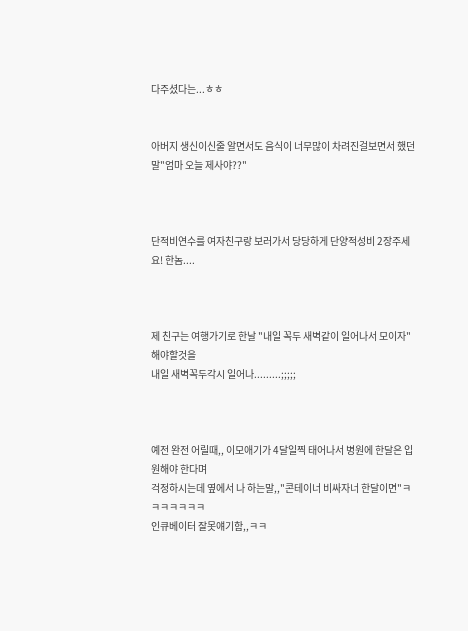다주셨다는...ㅎㅎ


아버지 생신이신줄 알면서도 음식이 너무많이 차려진걸보면서 했던말"엄마 오늘 제사야??"



단적비연수를 여자친구랑 보러가서 당당하게 단양적성비 2장주세요! 한놈....



제 친구는 여행가기로 한날 "내일 꼭두 새벽같이 일어나서 모이자" 해야할것을
내일 새벽꼭두각시 일어나.........;;;;;



예전 완전 어릴때,, 이모애기가 4달일찍 태어나서 병원에 한달은 입원해야 한다며
걱정하시는데 옆에서 나 하는말,,"콘테이너 비싸자너 한달이면"ㅋㅋㅋㅋㅋㅋㅋ
인큐베이터 잘못얘기함,,ㅋㅋ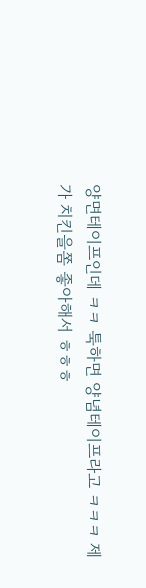양면테이프인데 ㅋㅋ 툭하면 양념테이프라고 ㅋㅋㅋ 제가 치킨을쫌 좋아해서 ㅎㅎㅎ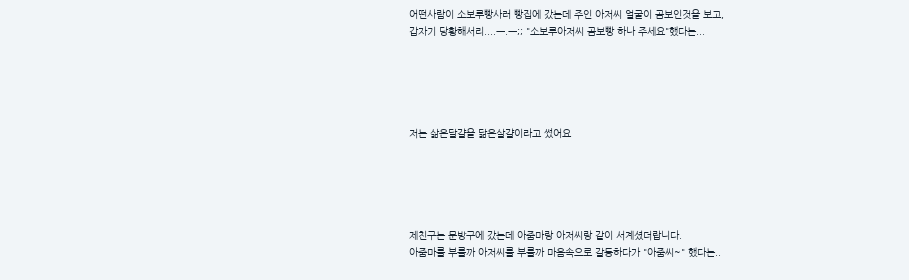어떤사람이 소보루빵사러 빵집에 갔는데 주인 아저씨 얼굴이 곰보인것을 보고,
갑자기 당황해서리....ㅡ.ㅡ;; "소보루아저씨 곰보빵 하나 주세요"했다는...





저는 삶은달걀을 닮은살걀이라고 썼어요





제친구는 문방구에 갔는데 아줌마랑 아저씨랑 같이 서계셨더랍니다.
아줌마를 부를까 아저씨를 부를까 마음속으로 갈등하다가 "아줌씨~" 했다는..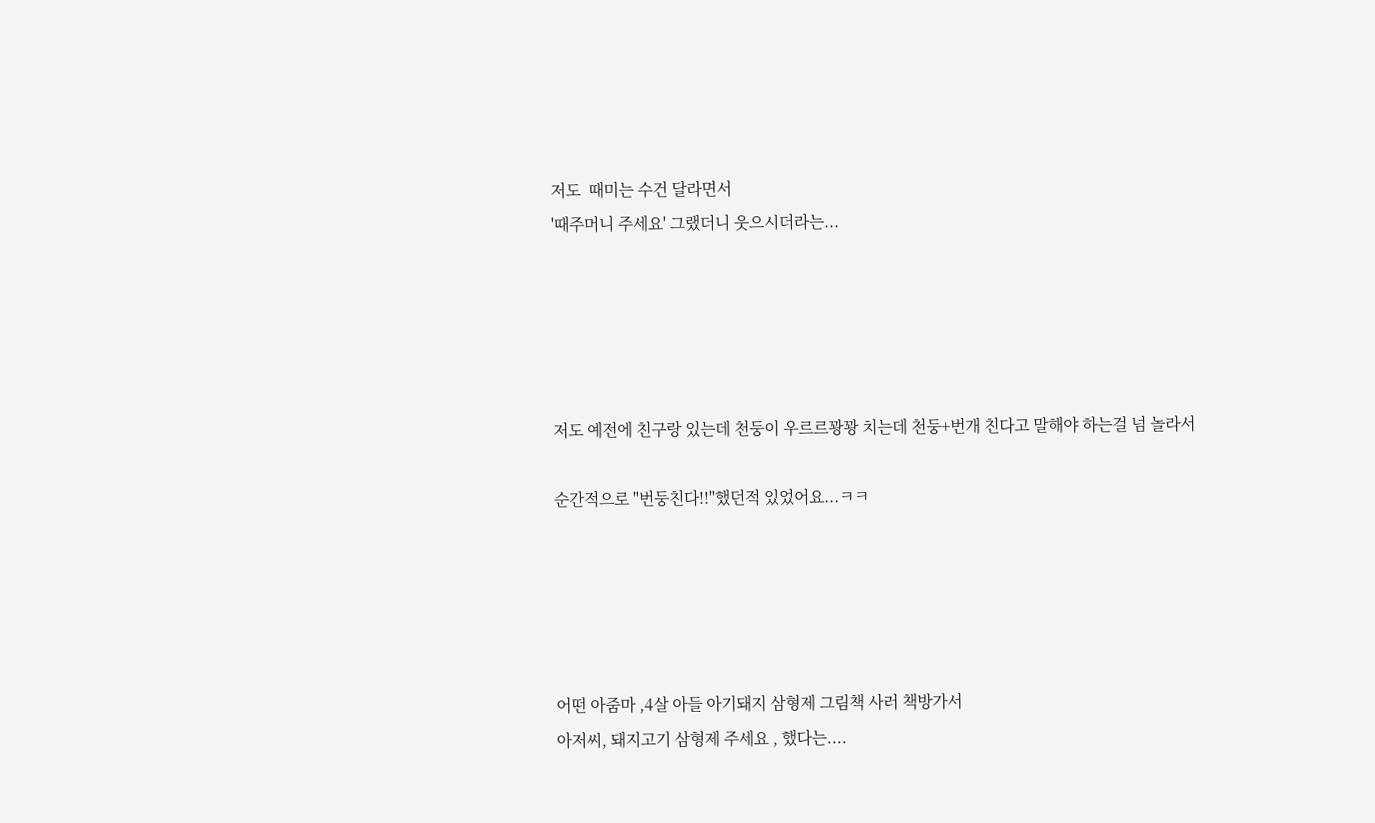저도  때미는 수건 달라면서
'때주머니 주세요' 그랬더니 웃으시더라는...





저도 예전에 친구랑 있는데 천둥이 우르르꽝꽝 치는데 천둥+번개 친다고 말해야 하는걸 넘 놀라서

순간적으로 "번둥친다!!"했던적 있었어요...ㅋㅋ





어떤 아줌마 ,4살 아들 아기돼지 삼형제 그림책 사러 책방가서
아저씨, 돼지고기 삼형제 주세요 , 했다는....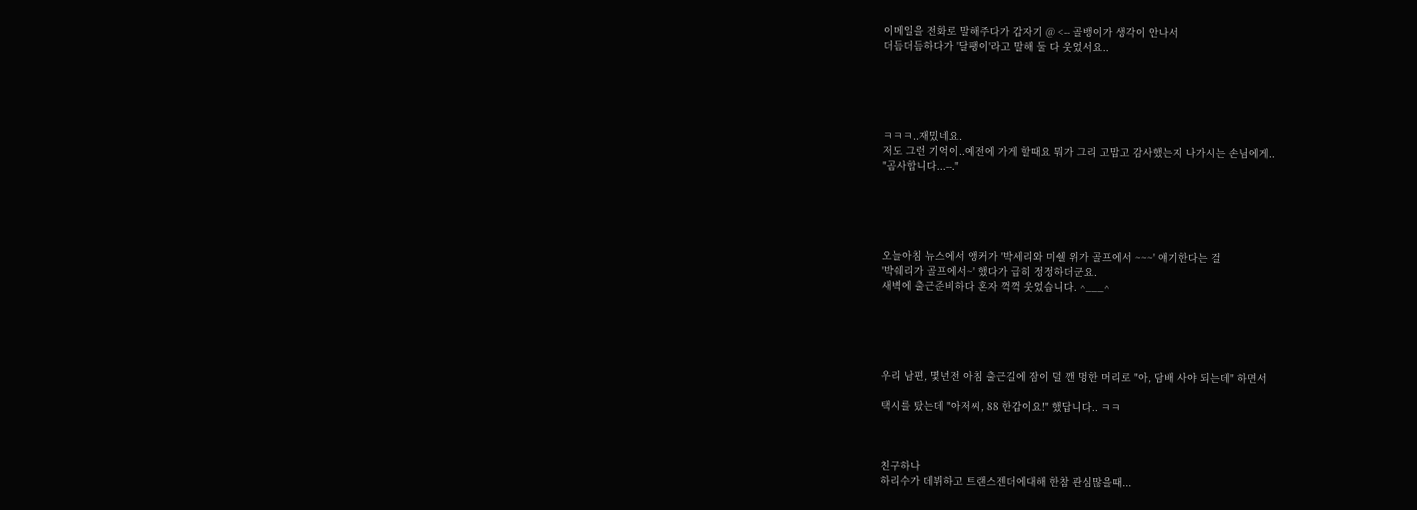이메일을 전화로 말해주다가 갑자기 @ <-- 골뱅이가 생각이 안나서
더듬더듬하다가 '달팽이'라고 말해 둘 다 웃었서요..





ㅋㅋㅋ..재밌네요.
저도 그런 기억이..예전에 가게 할때요 뭐가 그리 고맙고 감사했는지 나가시는 손님에게..
"곰사합니다...--."





오늘아침 뉴스에서 앵커가 '박세리와 미쉘 위가 골프에서 ~~~' 얘기한다는 걸
'박쉐리가 골프에서~' 했다가 급히 정정하더군요.
새벽에 출근준비하다 혼자 꺽꺽 웃었습니다. ^___^





우리 남편, 몇년전 아침 출근길에 잠이 덜 깬 멍한 머리로 "아, 담배 사야 되는데" 하면서

택시를 탔는데 "아저씨, 88 한갑이요!" 했답니다.. ㅋㅋ



친구하나
하리수가 데뷔하고 트랜스젠더에대해 한참 관심많을때...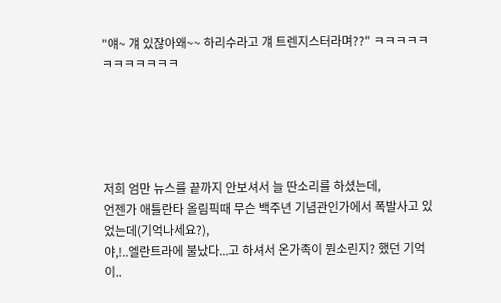"얘~ 걔 있잖아왜~~ 하리수라고 걔 트렌지스터라며??" ㅋㅋㅋㅋㅋㅋㅋㅋㅋㅋㅋㅋ





저희 엄만 뉴스를 끝까지 안보셔서 늘 딴소리를 하셨는데,
언젠가 애틀란타 올림픽때 무슨 백주년 기념관인가에서 폭발사고 있었는데(기억나세요?),
야,!..엘란트라에 불났다...고 하셔서 온가족이 뭔소린지? 했던 기억이..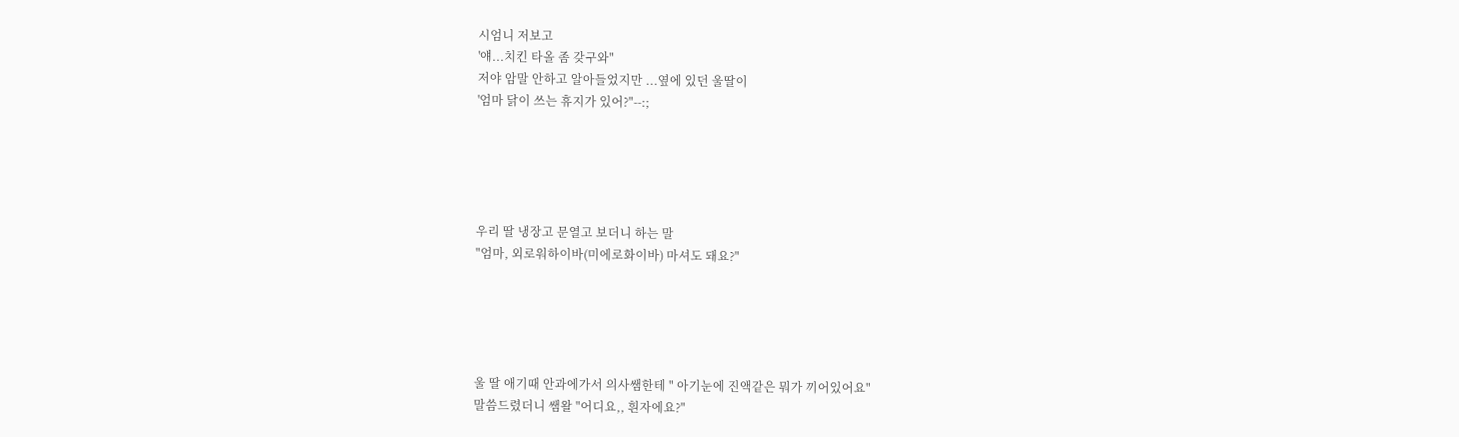시엄니 저보고
'얘...치킨 타올 좀 갖구와"
저야 암말 안하고 알아들었지만 ...옆에 있던 울딸이
'엄마 닭이 쓰는 휴지가 있어?"--:;





우리 딸 냉장고 문열고 보더니 하는 말
"엄마, 외로워하이바(미에로화이바) 마셔도 돼요?"





울 딸 애기때 안과에가서 의사쌤한테 " 아기눈에 진액같은 뭐가 끼어있어요"
말씀드렸더니 쌤왈 "어디요,, 흰자에요?"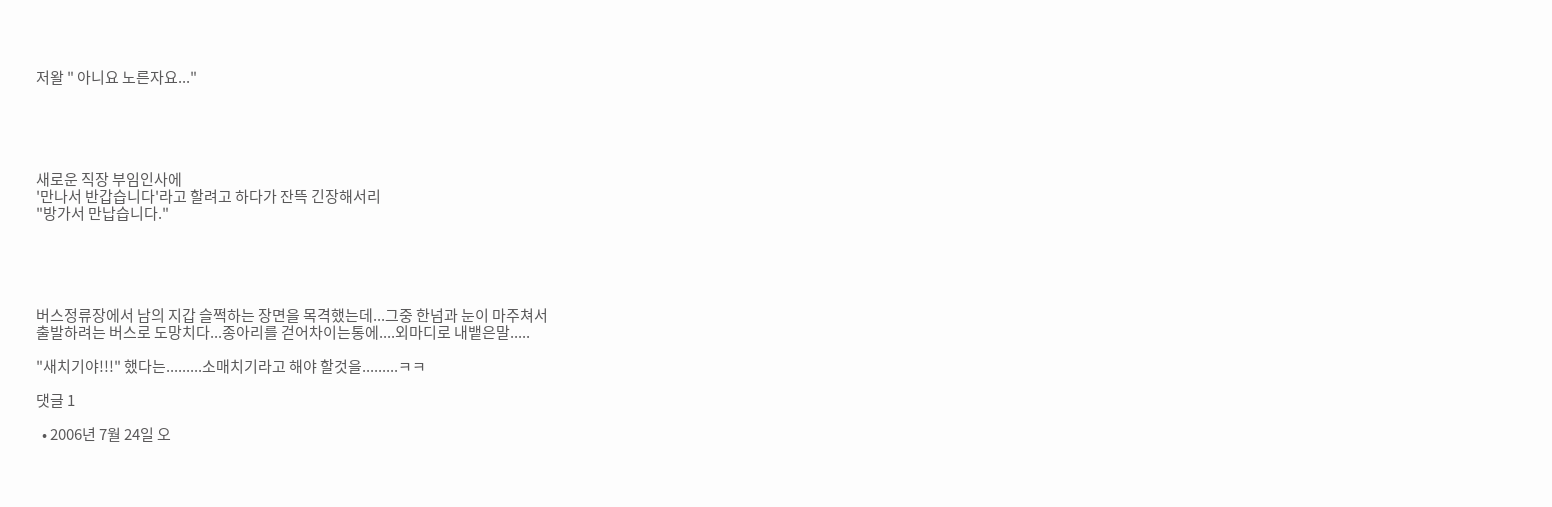저왈 " 아니요 노른자요..."





새로운 직장 부임인사에
'만나서 반갑습니다'라고 할려고 하다가 잔뜩 긴장해서리
"방가서 만납습니다."





버스정류장에서 남의 지갑 슬쩍하는 장면을 목격했는데...그중 한넘과 눈이 마주쳐서
출발하려는 버스로 도망치다...종아리를 걷어차이는통에....외마디로 내뱉은말.....

"새치기야!!!" 했다는.........소매치기라고 해야 할것을.........ㅋㅋ

댓글 1

  • 2006년 7월 24일 오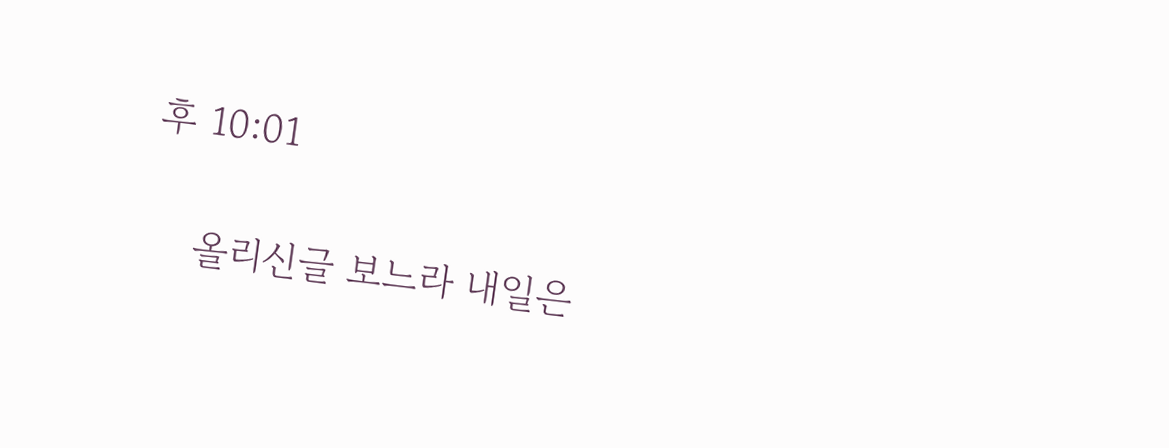후 10:01

    올리신글 보느라 내일은